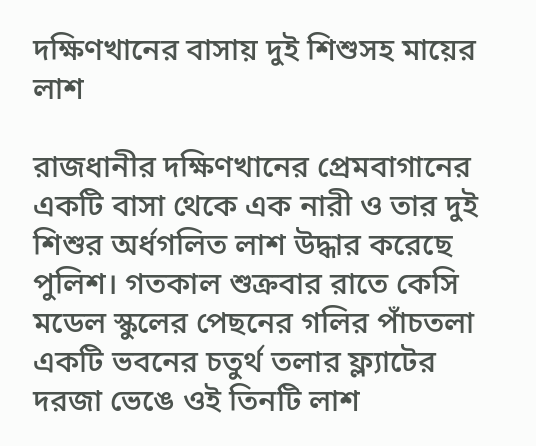দক্ষিণখানের বাসায় দুই শিশুসহ মায়ের লাশ

রাজধানীর দক্ষিণখানের প্রেমবাগানের একটি বাসা থেকে এক নারী ও তার দুই শিশুর অর্ধগলিত লাশ উদ্ধার করেছে পুলিশ। গতকাল শুক্রবার রাতে কেসি মডেল স্কুলের পেছনের গলির পাঁচতলা একটি ভবনের চতুর্থ তলার ফ্ল্যাটের দরজা ভেঙে ওই তিনটি লাশ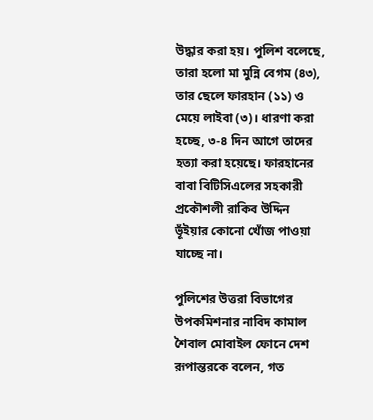উদ্ধার করা হয়। পুলিশ বলেছে, তারা হলো মা মুন্নি বেগম (৪৩), তার ছেলে ফারহান (১১) ও মেয়ে লাইবা (৩)। ধারণা করা হচ্ছে, ৩-৪ দিন আগে তাদের হত্যা করা হয়েছে। ফারহানের বাবা বিটিসিএলের সহকারী প্রকৌশলী রাকিব উদ্দিন ভূঁইয়ার কোনো খোঁজ পাওয়া যাচ্ছে না।

পুলিশের উত্তরা বিভাগের উপকমিশনার নাবিদ কামাল শৈবাল মোবাইল ফোনে দেশ রূপান্তরকে বলেন, গত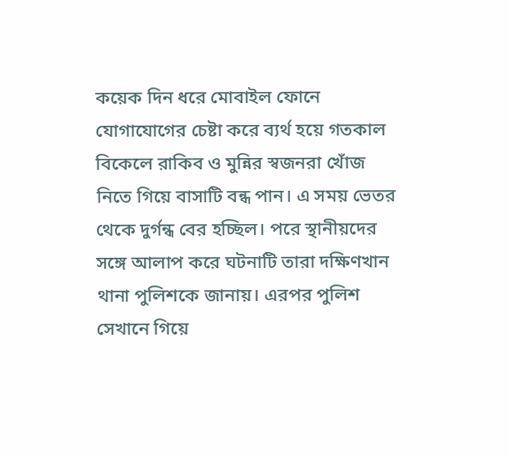কয়েক দিন ধরে মোবাইল ফোনে যোগাযোগের চেষ্টা করে ব্যর্থ হয়ে গতকাল বিকেলে রাকিব ও মুন্নির স্বজনরা খোঁজ নিতে গিয়ে বাসাটি বন্ধ পান। এ সময় ভেতর থেকে দুর্গন্ধ বের হচ্ছিল। পরে স্থানীয়দের সঙ্গে আলাপ করে ঘটনাটি তারা দক্ষিণখান থানা পুলিশকে জানায়। এরপর পুলিশ সেখানে গিয়ে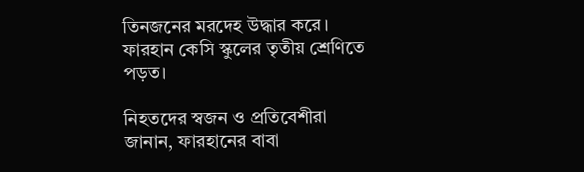তিনজনের মরদেহ উদ্ধার করে। ফারহান কেসি স্কুলের তৃতীয় শ্রেণিতে পড়ত।

নিহতদের স্বজন ও প্রতিবেশীরা জানান, ফারহানের বাবা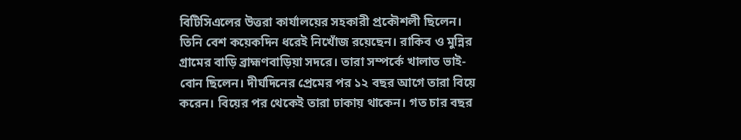বিটিসিএলের উত্তরা কার্যালয়ের সহকারী প্রকৌশলী ছিলেন। তিনি বেশ কয়েকদিন ধরেই নিখোঁজ রয়েছেন। রাকিব ও মুন্নির গ্রামের বাড়ি ব্রাহ্মণবাড়িয়া সদরে। তারা সম্পর্কে খালাত ভাই-বোন ছিলেন। দীর্ঘদিনের প্রেমের পর ১২ বছর আগে তারা বিয়ে করেন। বিয়ের পর থেকেই তারা ঢাকায় থাকেন। গত চার বছর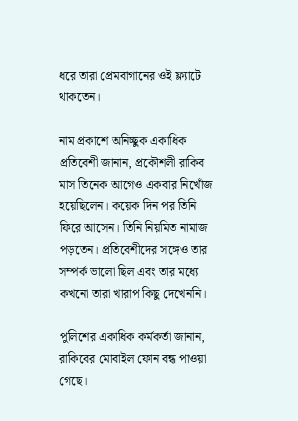ধরে তারা প্রেমবাগানের ওই ফ্ল্যাটে থাকতেন।

নাম প্রকাশে অনিচ্ছুক একাধিক প্রতিবেশী জানান, প্রকৌশলী রাকিব মাস তিনেক আগেও একবার নিখোঁজ হয়েছিলেন। কয়েক দিন পর তিনি ফিরে আসেন। তিনি নিয়মিত নামাজ পড়তেন। প্রতিবেশীদের সঙ্গেও তার সম্পর্ক ভালো ছিল এবং তার মধ্যে কখনো তারা খারাপ কিছু দেখেননি।

পুলিশের একাধিক কর্মকর্তা জানান, রাকিবের মোবাইল ফোন বন্ধ পাওয়া গেছে।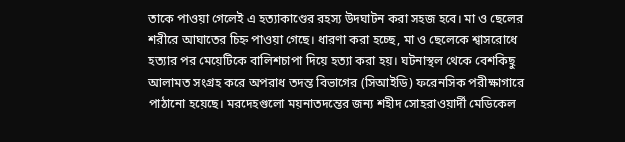তাকে পাওয়া গেলেই এ হত্যাকাণ্ডের রহস্য উদঘাটন করা সহজ হবে। মা ও ছেলের শরীরে আঘাতের চিহ্ন পাওয়া গেছে। ধারণা করা হচ্ছে, মা ও ছেলেকে শ্বাসরোধে হত্যার পর মেয়েটিকে বালিশচাপা দিয়ে হত্যা করা হয়। ঘটনাস্থল থেকে বেশকিছু আলামত সংগ্রহ করে অপরাধ তদন্ত বিভাগের (সিআইডি) ফরেনসিক পরীক্ষাগারে পাঠানো হয়েছে। মরদেহগুলো ময়নাতদন্তের জন্য শহীদ সোহরাওয়ার্দী মেডিকেল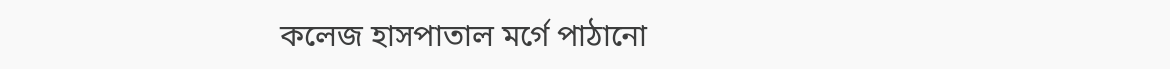কলেজ হাসপাতাল মর্গে পাঠানো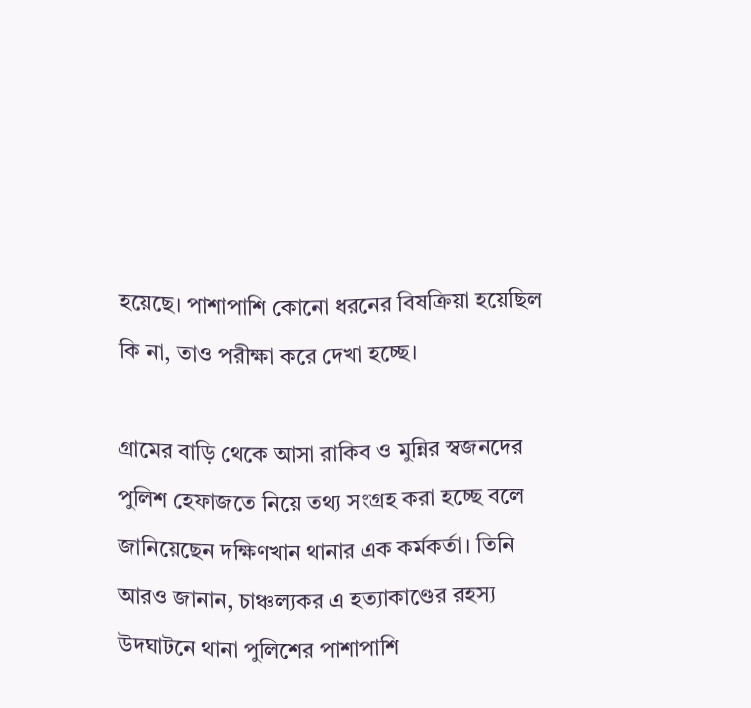হয়েছে। পাশাপাশি কোনো ধরনের বিষক্রিয়া হয়েছিল কি না, তাও পরীক্ষা করে দেখা হচ্ছে।

গ্রামের বাড়ি থেকে আসা রাকিব ও মুন্নির স্বজনদের পুলিশ হেফাজতে নিয়ে তথ্য সংগ্রহ করা হচ্ছে বলে জানিয়েছেন দক্ষিণখান থানার এক কর্মকর্তা। তিনি আরও জানান, চাঞ্চল্যকর এ হত্যাকাণ্ডের রহস্য উদঘাটনে থানা পুলিশের পাশাপাশি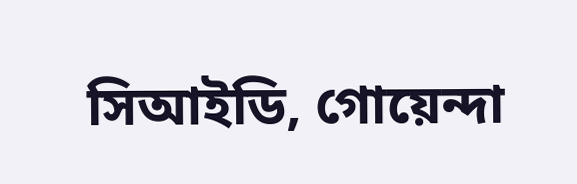সিআইডি, গোয়েন্দা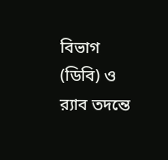বিভাগ (ডিবি) ও র‌্যাব তদন্তে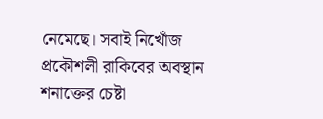নেমেছে। সবাই নিখোঁজ প্রকৌশলী রাকিবের অবস্থান শনাক্তের চেষ্টা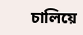চালিয়ে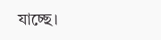যাচ্ছে।